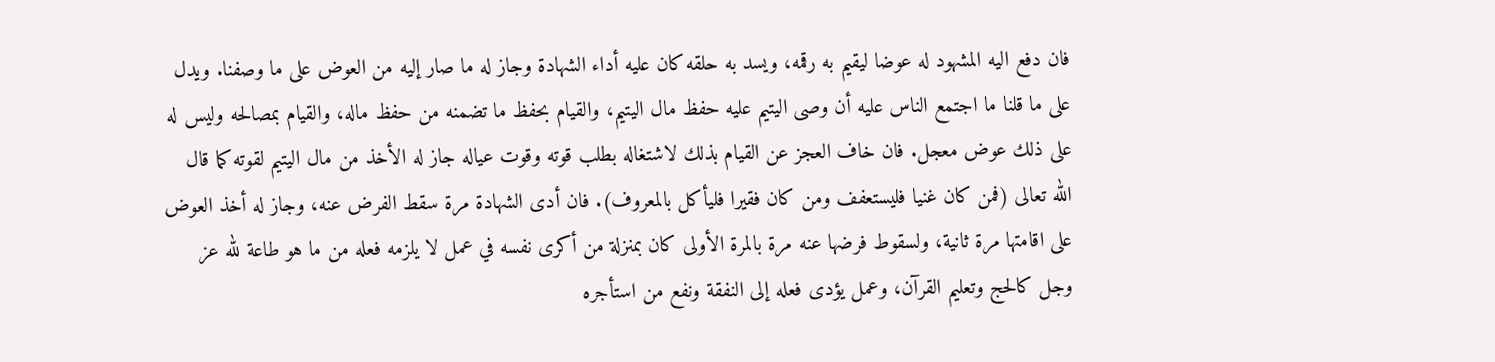فان دفع اليه المشهود له عوضا ليقيم به رقمه، ويسد به حلقه كان عليه أداء الشهادة وجاز له ما صار إليه من العوض على ما وصفنا. ويدل على ما قلنا ما اجتمع الناس عليه أن وصى اليتيم عليه حفظ مال اليتيم، والقيام بحفظ ما تضمنه من حفظ ماله، والقيام بمصالحه وليس له على ذلك عوض معجل. فان خاف العجز عن القيام بذلك لاشتغاله بطلب قوته وقوت عياله جاز له الأخذ من مال اليتيم لقوته كما قال الله تعالى (فمن كان غنيا فليستعفف ومن كان فقيرا فليأكل بالمعروف). فان أدى الشهادة مرة سقط الفرض عنه، وجاز له أخذ العوض على اقامتها مرة ثانية، ولسقوط فرضها عنه مرة بالمرة الأولى كان بمنزلة من أكرى نفسه في عمل لا يلزمه فعله من ما هو طاعة لله عز وجل كالحج وتعليم القرآن، وعمل يؤدى فعله إلى النفقة ونفع من استأجره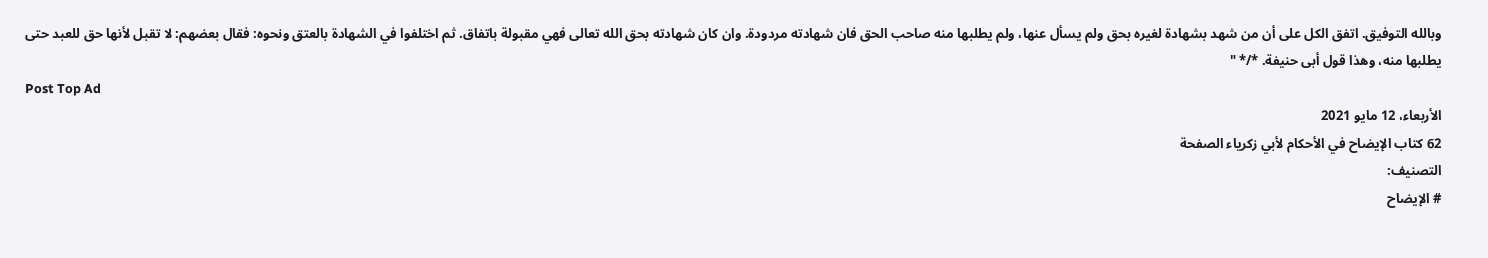وبالله التوفيق. اتفق الكل على أن من شهد بشهادة لغيره بحق ولم يسأل عنها، ولم يطلبها منه صاحب الحق فان شهادته مردودة. وان كان شهادته بحق الله تعالى فهي مقبولة باتفاق. ثم اختلفوا في الشهادة بالعتق ونحوه: فقال بعضهم: لا تقبل لأنها حق للعبد حتى يطلبها منه، وهذا قول أبى حنيفة. */* "
Post Top Ad
الأربعاء، 12 مايو 2021
62 كتاب الإيضاح في الأحكام لأبي زكرياء الصفحة
التصنيف:
# الإيضاح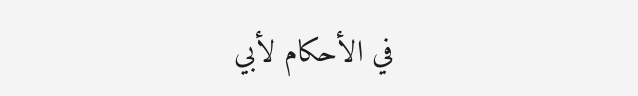في الأحكام لأبي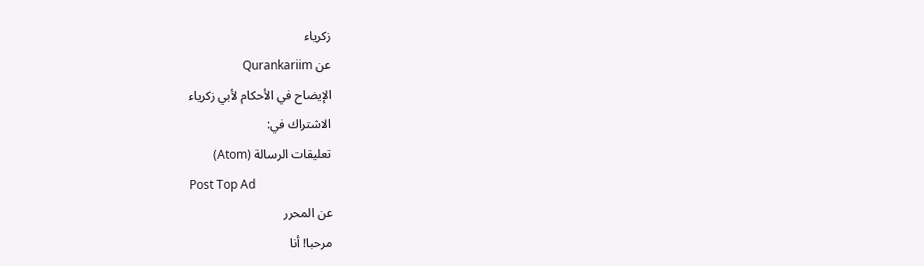زكرياء
عن Qurankariim
الإيضاح في الأحكام لأبي زكرياء
الاشتراك في:
تعليقات الرسالة (Atom)
Post Top Ad
عن المحرر
مرحبا! أنا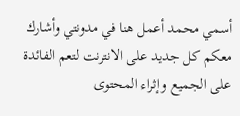أسمي محمد أعمل هنا في مدونتي وأشارك معكم كل جديد على الانترنت لتعم الفائدة على الجميع وإثراء المحتوى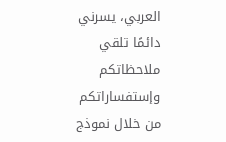العربي، يسرني دائمًا تلقي ملاحظاتكم وإستفساراتكم من خلال نموذج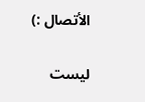الأتصال :)

ليست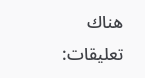هناك تعليقات: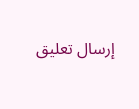إرسال تعليق